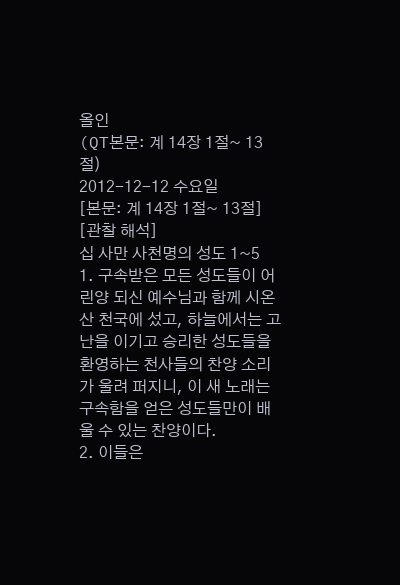올인
(QT본문: 계 14장 1절~ 13절)
2012-12-12 수요일
[본문: 계 14장 1절~ 13절]
[관찰 해석]
십 사만 사천명의 성도 1~5
1. 구속받은 모든 성도들이 어린양 되신 예수님과 함께 시온 산 천국에 섰고, 하늘에서는 고난을 이기고 승리한 성도들을 환영하는 천사들의 찬양 소리가 울려 퍼지니, 이 새 노래는 구속함을 얻은 성도들만이 배울 수 있는 찬양이다.
2. 이들은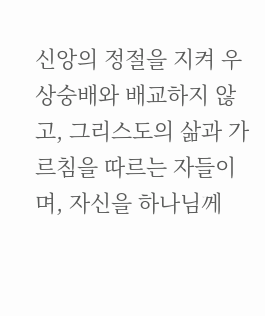신앙의 정절을 지켜 우상숭배와 배교하지 않고, 그리스도의 삶과 가르침을 따르는 자들이며, 자신을 하나님께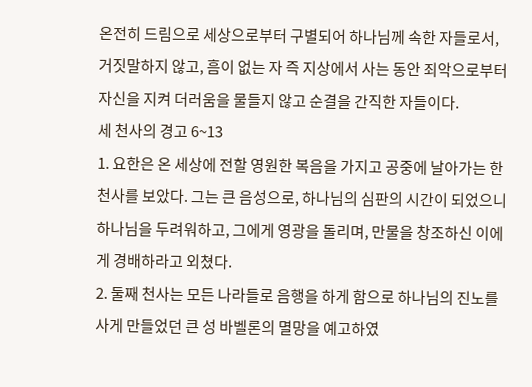온전히 드림으로 세상으로부터 구별되어 하나님께 속한 자들로서, 거짓말하지 않고, 흠이 없는 자 즉 지상에서 사는 동안 죄악으로부터 자신을 지켜 더러움을 물들지 않고 순결을 간직한 자들이다.
세 천사의 경고 6~13
1. 요한은 온 세상에 전할 영원한 복음을 가지고 공중에 날아가는 한 천사를 보았다. 그는 큰 음성으로, 하나님의 심판의 시간이 되었으니 하나님을 두려워하고, 그에게 영광을 돌리며, 만물을 창조하신 이에게 경배하라고 외쳤다.
2. 둘째 천사는 모든 나라들로 음행을 하게 함으로 하나님의 진노를 사게 만들었던 큰 성 바벨론의 멸망을 예고하였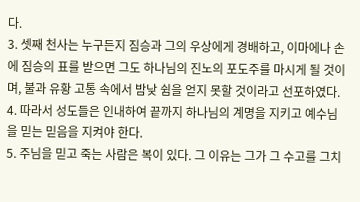다.
3. 셋째 천사는 누구든지 짐승과 그의 우상에게 경배하고, 이마에나 손에 짐승의 표를 받으면 그도 하나님의 진노의 포도주를 마시게 될 것이며, 불과 유황 고통 속에서 밤낮 쉼을 얻지 못할 것이라고 선포하였다.
4. 따라서 성도들은 인내하여 끝까지 하나님의 계명을 지키고 예수님을 믿는 믿음을 지켜야 한다.
5. 주님을 믿고 죽는 사람은 복이 있다. 그 이유는 그가 그 수고를 그치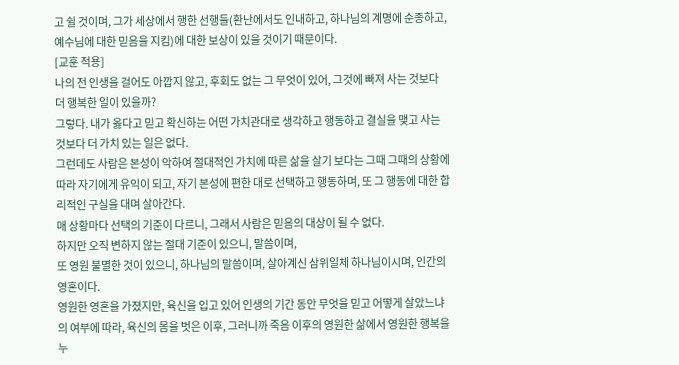고 쉴 것이며, 그가 세상에서 행한 선행들(환난에서도 인내하고, 하나님의 계명에 순종하고, 예수님에 대한 믿음을 지킴)에 대한 보상이 있을 것이기 때문이다.
[교훈 적용]
나의 전 인생을 걸어도 아깝지 않고, 후회도 없는 그 무엇이 있어, 그것에 빠져 사는 것보다 더 행복한 일이 있을까?
그렇다. 내가 옳다고 믿고 확신하는 어떤 가치관대로 생각하고 행동하고 결실을 맺고 사는 것보다 더 가치 있는 일은 없다.
그런데도 사람은 본성이 악하여 절대적인 가치에 따른 삶을 살기 보다는 그때 그때의 상황에 따라 자기에게 유익이 되고, 자기 본성에 편한 대로 선택하고 행동하며, 또 그 행동에 대한 합리적인 구실을 대며 살아간다.
매 상황마다 선택의 기준이 다르니, 그래서 사람은 믿음의 대상이 될 수 없다.
하지만 오직 변하지 않는 절대 기준이 있으니, 말씀이며,
또 영원 불멸한 것이 있으니, 하나님의 말씀이며, 살아계신 삼위일체 하나님이시며, 인간의 영혼이다.
영원한 영혼을 가졌지만, 육신을 입고 있어 인생의 기간 동안 무엇을 믿고 어떻게 살았느냐의 여부에 따라, 육신의 몸을 벗은 이후, 그러니까 죽음 이후의 영원한 삶에서 영원한 행복을 누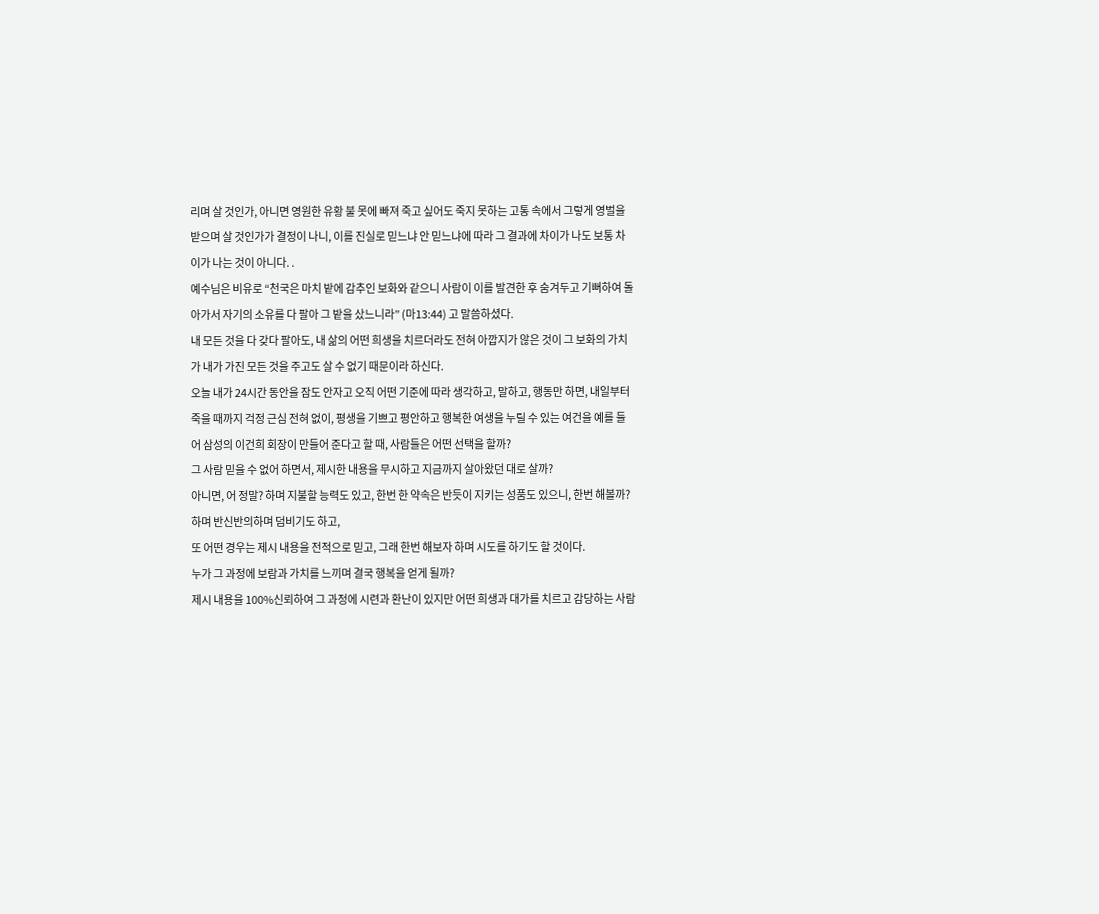리며 살 것인가, 아니면 영원한 유황 불 못에 빠져 죽고 싶어도 죽지 못하는 고통 속에서 그렇게 영벌을 받으며 살 것인가가 결정이 나니, 이를 진실로 믿느냐 안 믿느냐에 따라 그 결과에 차이가 나도 보통 차이가 나는 것이 아니다. .
예수님은 비유로 “천국은 마치 밭에 감추인 보화와 같으니 사람이 이를 발견한 후 숨겨두고 기뻐하여 돌아가서 자기의 소유를 다 팔아 그 밭을 샀느니라” (마13:44) 고 말씀하셨다.
내 모든 것을 다 갖다 팔아도, 내 삶의 어떤 희생을 치르더라도 전혀 아깝지가 않은 것이 그 보화의 가치가 내가 가진 모든 것을 주고도 살 수 없기 때문이라 하신다.
오늘 내가 24시간 동안을 잠도 안자고 오직 어떤 기준에 따라 생각하고, 말하고, 행동만 하면, 내일부터 죽을 때까지 걱정 근심 전혀 없이, 평생을 기쁘고 평안하고 행복한 여생을 누릴 수 있는 여건을 예를 들어 삼성의 이건희 회장이 만들어 준다고 할 때, 사람들은 어떤 선택을 할까?
그 사람 믿을 수 없어 하면서, 제시한 내용을 무시하고 지금까지 살아왔던 대로 살까?
아니면, 어 정말? 하며 지불할 능력도 있고, 한번 한 약속은 반듯이 지키는 성품도 있으니, 한번 해볼까? 하며 반신반의하며 덤비기도 하고,
또 어떤 경우는 제시 내용을 전적으로 믿고, 그래 한번 해보자 하며 시도를 하기도 할 것이다.
누가 그 과정에 보람과 가치를 느끼며 결국 행복을 얻게 될까?
제시 내용을 100%신뢰하여 그 과정에 시련과 환난이 있지만 어떤 희생과 대가를 치르고 감당하는 사람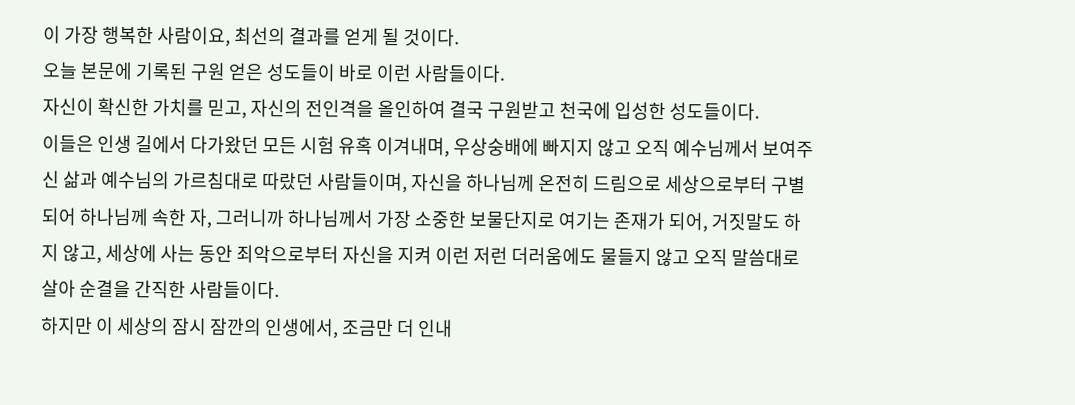이 가장 행복한 사람이요, 최선의 결과를 얻게 될 것이다.
오늘 본문에 기록된 구원 얻은 성도들이 바로 이런 사람들이다.
자신이 확신한 가치를 믿고, 자신의 전인격을 올인하여 결국 구원받고 천국에 입성한 성도들이다.
이들은 인생 길에서 다가왔던 모든 시험 유혹 이겨내며, 우상숭배에 빠지지 않고 오직 예수님께서 보여주신 삶과 예수님의 가르침대로 따랐던 사람들이며, 자신을 하나님께 온전히 드림으로 세상으로부터 구별되어 하나님께 속한 자, 그러니까 하나님께서 가장 소중한 보물단지로 여기는 존재가 되어, 거짓말도 하지 않고, 세상에 사는 동안 죄악으로부터 자신을 지켜 이런 저런 더러움에도 물들지 않고 오직 말씀대로 살아 순결을 간직한 사람들이다.
하지만 이 세상의 잠시 잠깐의 인생에서, 조금만 더 인내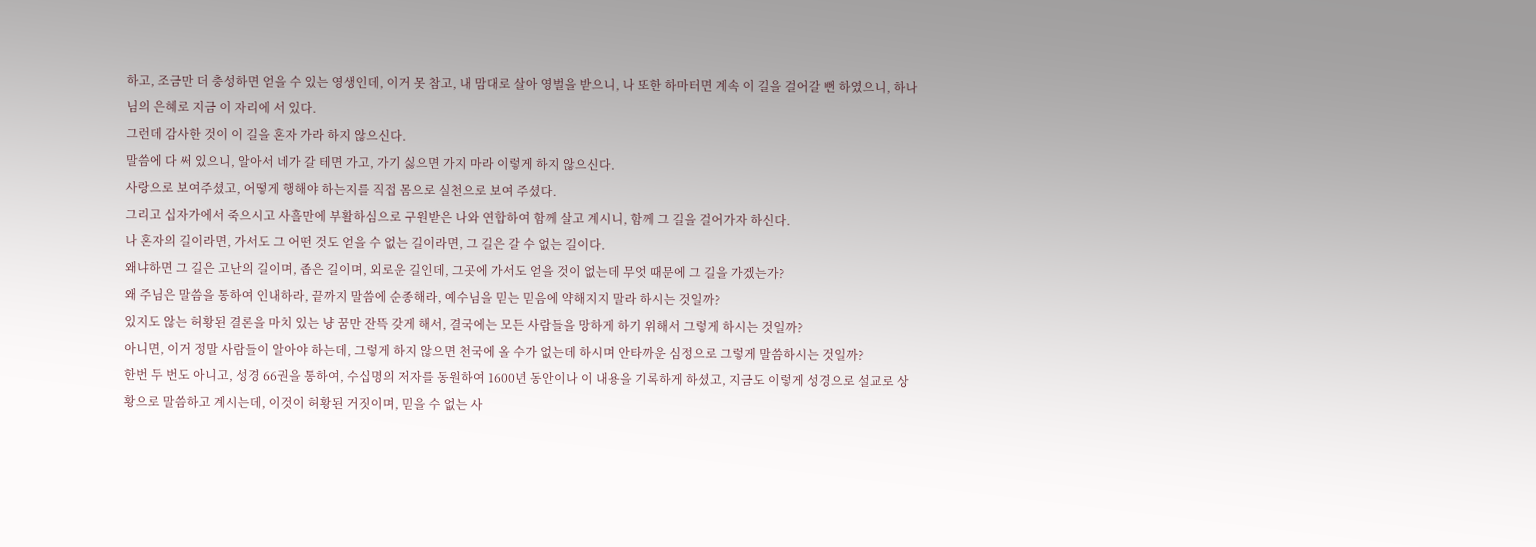하고, 조금만 더 충성하면 얻을 수 있는 영생인데, 이거 못 참고, 내 맘대로 살아 영벌을 받으니, 나 또한 하마터면 계속 이 길을 걸어갈 뻔 하였으니, 하나님의 은혜로 지금 이 자리에 서 있다.
그런데 감사한 것이 이 길을 혼자 가라 하지 않으신다.
말씀에 다 써 있으니, 알아서 네가 갈 테면 가고, 가기 싫으면 가지 마라 이렇게 하지 않으신다.
사랑으로 보여주셨고, 어떻게 행해야 하는지를 직접 몸으로 실천으로 보여 주셨다.
그리고 십자가에서 죽으시고 사흘만에 부활하심으로 구원받은 나와 연합하여 함께 살고 계시니, 함께 그 길을 걸어가자 하신다.
나 혼자의 길이라면, 가서도 그 어떤 것도 얻을 수 없는 길이라면, 그 길은 갈 수 없는 길이다.
왜냐하면 그 길은 고난의 길이며, 좁은 길이며, 외로운 길인데, 그곳에 가서도 얻을 것이 없는데 무엇 때문에 그 길을 가겠는가?
왜 주님은 말씀을 통하여 인내하라, 끝까지 말씀에 순종해라, 예수님을 믿는 믿음에 약해지지 말라 하시는 것일까?
있지도 않는 허황된 결론을 마치 있는 냥 꿈만 잔뜩 갖게 해서, 결국에는 모든 사람들을 망하게 하기 위해서 그렇게 하시는 것일까?
아니면, 이거 정말 사람들이 알아야 하는데, 그렇게 하지 않으면 천국에 올 수가 없는데 하시며 안타까운 심정으로 그렇게 말씀하시는 것일까?
한번 두 번도 아니고, 성경 66권을 통하여, 수십명의 저자를 동원하여 1600년 동안이나 이 내용을 기록하게 하셨고, 지금도 이렇게 성경으로 설교로 상황으로 말씀하고 계시는데, 이것이 허황된 거짓이며, 믿을 수 없는 사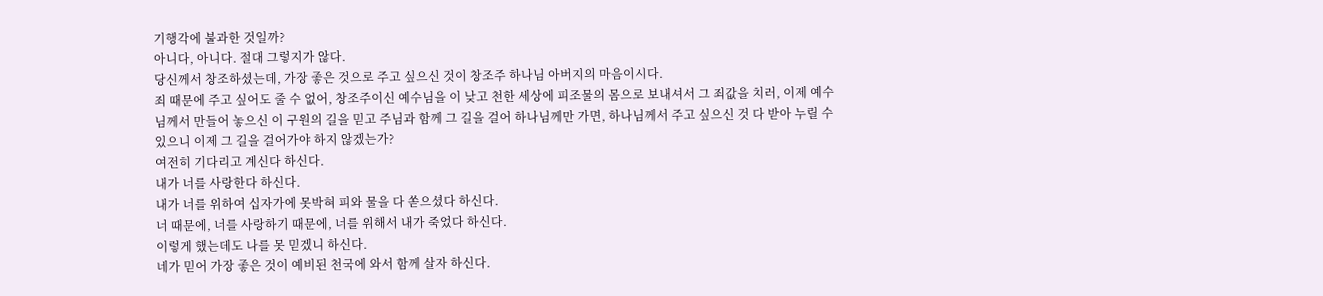기행각에 불과한 것일까?
아니다, 아니다. 절대 그렇지가 않다.
당신께서 창조하셨는데, 가장 좋은 것으로 주고 싶으신 것이 창조주 하나님 아버지의 마음이시다.
죄 때문에 주고 싶어도 줄 수 없어, 창조주이신 예수님을 이 낮고 천한 세상에 피조물의 몸으로 보내셔서 그 죄값을 치러, 이제 예수님께서 만들어 놓으신 이 구원의 길을 믿고 주님과 함께 그 길을 걸어 하나님께만 가면, 하나님께서 주고 싶으신 것 다 받아 누릴 수 있으니 이제 그 길을 걸어가야 하지 않겠는가?
여전히 기다리고 계신다 하신다.
내가 너를 사랑한다 하신다.
내가 너를 위하여 십자가에 못박혀 피와 물을 다 쏟으셨다 하신다.
너 때문에, 너를 사랑하기 때문에, 너를 위해서 내가 죽었다 하신다.
이렇게 했는데도 나를 못 믿겠니 하신다.
네가 믿어 가장 좋은 것이 예비된 천국에 와서 함께 살자 하신다.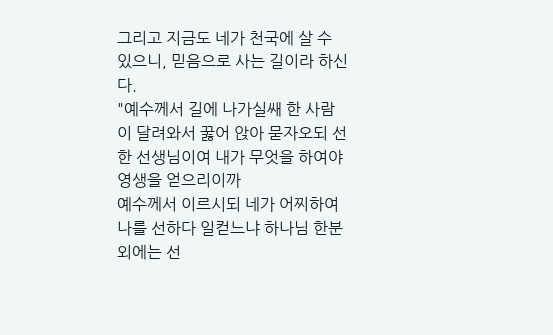그리고 지금도 네가 천국에 살 수 있으니, 믿음으로 사는 길이라 하신다.
"예수께서 길에 나가실쌔 한 사람이 달려와서 꿇어 앉아 묻자오되 선한 선생님이여 내가 무엇을 하여야 영생을 얻으리이까
예수께서 이르시되 네가 어찌하여 나를 선하다 일컫느냐 하나님 한분 외에는 선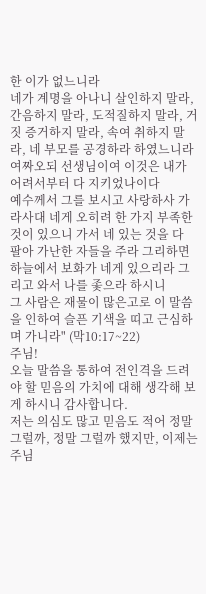한 이가 없느니라
네가 계명을 아나니 살인하지 말라, 간음하지 말라, 도적질하지 말라, 거짓 증거하지 말라, 속여 취하지 말라, 네 부모를 공경하라 하였느니라
여짜오되 선생님이여 이것은 내가 어려서부터 다 지키었나이다
예수께서 그를 보시고 사랑하사 가라사대 네게 오히려 한 가지 부족한 것이 있으니 가서 네 있는 것을 다 팔아 가난한 자들을 주라 그리하면 하늘에서 보화가 네게 있으리라 그리고 와서 나를 좇으라 하시니
그 사람은 재물이 많은고로 이 말씀을 인하여 슬픈 기색을 띠고 근심하며 가니라" (막10:17~22)
주님!
오늘 말씀을 통하여 전인격을 드려야 할 믿음의 가치에 대해 생각해 보게 하시니 감사합니다.
저는 의심도 많고 믿음도 적어 정말 그럴까, 정말 그럴까 했지만, 이제는 주님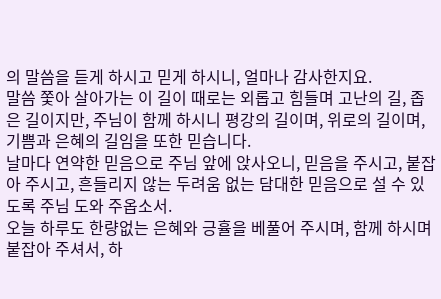의 말씀을 듣게 하시고 믿게 하시니, 얼마나 감사한지요.
말씀 쫓아 살아가는 이 길이 때로는 외롭고 힘들며 고난의 길, 좁은 길이지만, 주님이 함께 하시니 평강의 길이며, 위로의 길이며, 기쁨과 은혜의 길임을 또한 믿습니다.
날마다 연약한 믿음으로 주님 앞에 앉사오니, 믿음을 주시고, 붙잡아 주시고, 흔들리지 않는 두려움 없는 담대한 믿음으로 설 수 있도록 주님 도와 주옵소서.
오늘 하루도 한량없는 은혜와 긍휼을 베풀어 주시며, 함께 하시며 붙잡아 주셔서, 하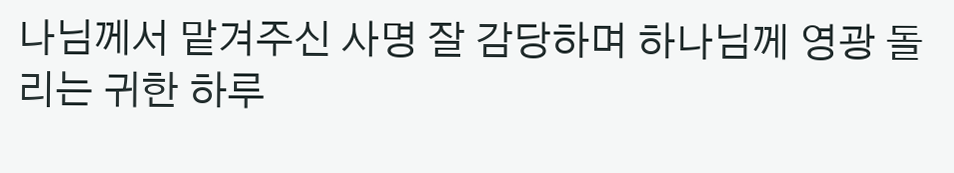나님께서 맡겨주신 사명 잘 감당하며 하나님께 영광 돌리는 귀한 하루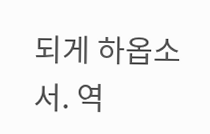되게 하옵소서. 역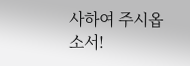사하여 주시옵소서!